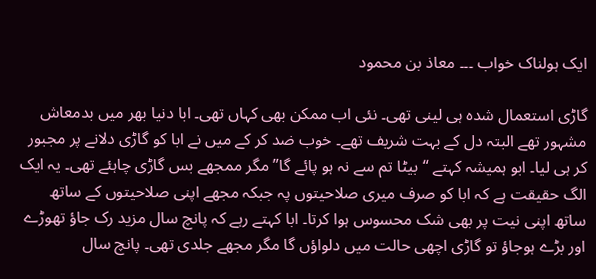ایک ہولناک خواب ۔۔۔ معاذ بن محمود

گاڑی استعمال شدہ ہی لینی تھی۔ نئی اب ممکن بھی کہاں تھی۔ ابا دنیا بھر میں بدمعاش مشہور تھے البتہ دل کے بہت شریف تھے۔ خوب ضد کر کے میں نے ابا کو گاڑی دلانے پر مجبور کر ہی لیا۔ ابو ہمیشہ کہتے “بیٹا تم سے نہ ہو پائے گا” مگر ممجھے بس گاڑی چاہئے تھی۔ یہ ایک الگ حقیقت ہے کہ ابا کو صرف میری صلاحیتوں پہ جبکہ مجھے اپنی صلاحیتوں کے ساتھ ساتھ اپنی نیت پر بھی شک محسوس ہوا کرتا۔ ابا کہتے رہے کہ پانچ سال مزید رک جاؤ تھوڑے اور بڑے ہوجاؤ تو گاڑی اچھی حالت میں دلواؤں گا مگر مجھے جلدی تھی۔ پانچ سال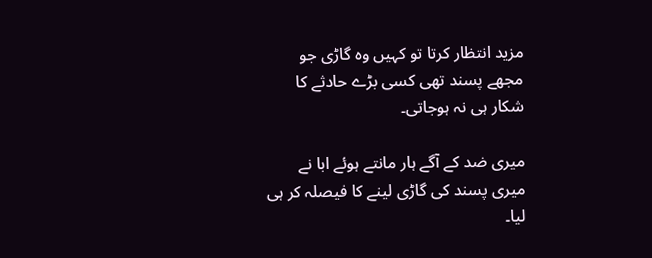مزید انتظار کرتا تو کہیں وہ گاڑی جو مجھے پسند تھی کسی بڑے حادثے کا شکار ہی نہ ہوجاتی۔

میری ضد کے آگے ہار مانتے ہوئے ابا نے میری پسند کی گاڑی لینے کا فیصلہ کر ہی لیا۔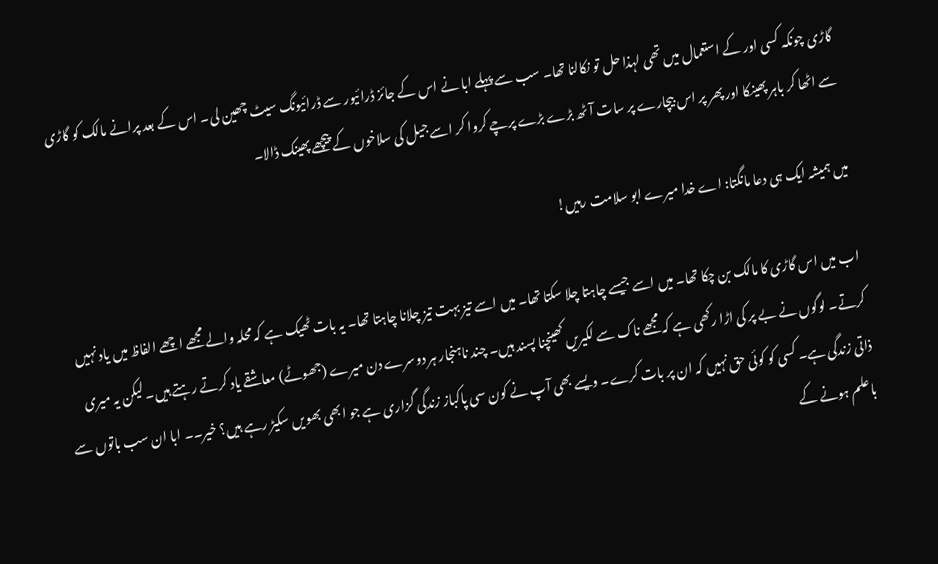گاڑی چونکہ کسی اور کے استعمال میں تھی لہذا حل تو نکالنا تھا۔ سب سے پہلے ابا نے اس کے جائز ڈرائیور سے ڈرائیونگ سیٹ چھین لی۔ اس کے بعد پرانے مالک کو گاڑی سے اٹھا کر باہر پھینکا اور پھر پر اس بیچارے پر سات آٹھ بڑے بڑے پرچے کروا کر اسے جیل کی سلاخوں کے پیچھے پھینک ڈالا۔

میں ہمیشہ ایک ہی دعا مانگتا: اے خدا میرے ابو سلامت رہیں!

اب میں اس گاڑی کا مالک بن چکا تھا۔ میں اسے جیسے چاہتا چلا سکتا تھا۔ میں اسے تیز بہت تیز چلانا چاہتا تھا۔ یہ بات ٹھیک ہے کہ محلہ والے مجھے اچھے الفاظ میں یاد نہیں کرتے۔ لوگوں نے بے پر کی اڑا رکھی ہے کہ مجھے ناک سے لکیریں کھینچنا پسند ہیں۔ چند ناہنجار ہر دوسرے دن میرے (جھوٹے) معاشقے یاد کرتے رہتے ہیں۔ لیکن یہ میری ذاتی زندگی ہے۔ کسی کو کوئی حق نہیں کہ ان پر بات کرے۔ ویسے بھی آپ نے کون سی پاکباز زندگی گزاری ہے جو ابھی بھویں سکیڑ رہے ہیں؟ خیر۔۔ ابا ان سب باتوں سے باعلم ہونے کے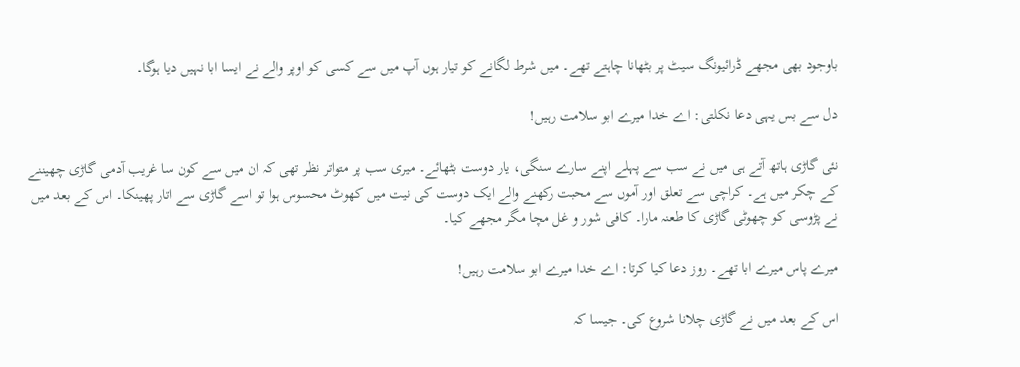باوجود بھی مجھے ڈرائیونگ سیٹ پر بٹھانا چاہتے تھے۔ میں شرط لگانے کو تیار ہوں آپ میں سے کسی کو اوپر والے نے ایسا ابا نہیں دیا ہوگا۔

دل سے بس یہی دعا نکلتی: اے خدا میرے ابو سلامت رہیں!

نئی گاڑی ہاتھ آتے ہی میں نے سب سے پہلے اپنے سارے سنگی، یار دوست بٹھائے۔ میری سب پر متواتر نظر تھی کہ ان میں سے کون سا غریب آدمی گاڑی چھیننے کے چکر میں ہے۔ کراچی سے تعلق اور آموں سے محبت رکھنے والے ایک دوست کی نیت میں کھوٹ محسوس ہوا تو اسے گاڑی سے اتار پھینکا۔ اس کے بعد میں نے پڑوسی کو چھوٹی گاڑی کا طعنہ مارا۔ کافی شور و غل مچا مگر مجھے کیا۔

میرے پاس میرے ابا تھے۔ روز دعا کیا کرتا: اے خدا میرے ابو سلامت رہیں!

اس کے بعد میں نے گاڑی چلانا شروع کی۔ جیسا کہ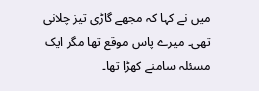میں نے کہا کہ مجھے گاڑی تیز چلانی تھی۔ میرے پاس موقع تھا مگر ایک مسئلہ سامنے کھڑا تھا۔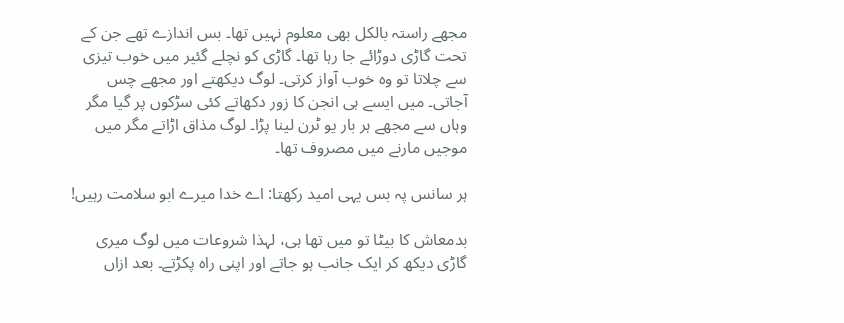مجھے راستہ بالکل بھی معلوم نہیں تھا۔ بس اندازے تھے جن کے تحت گاڑی دوڑائے جا رہا تھا۔ گاڑی کو نچلے گئیر میں خوب تیزی سے چلاتا تو وہ خوب آواز کرتی۔ لوگ دیکھتے اور مجھے چس آجاتی۔ میں ایسے ہی انجن کا زور دکھاتے کئی سڑکوں پر گیا مگر وہاں سے مجھے ہر بار یو ٹرن لینا پڑا۔ لوگ مذاق اڑاتے مگر میں موجیں مارنے میں مصروف تھا۔

ہر سانس پہ بس یہی امید رکھتا: اے خدا میرے ابو سلامت رہیں!

بدمعاش کا بیٹا تو میں تھا ہی، لہذا شروعات میں لوگ میری گاڑی دیکھ کر ایک جانب ہو جاتے اور اپنی راہ پکڑتے۔ بعد ازاں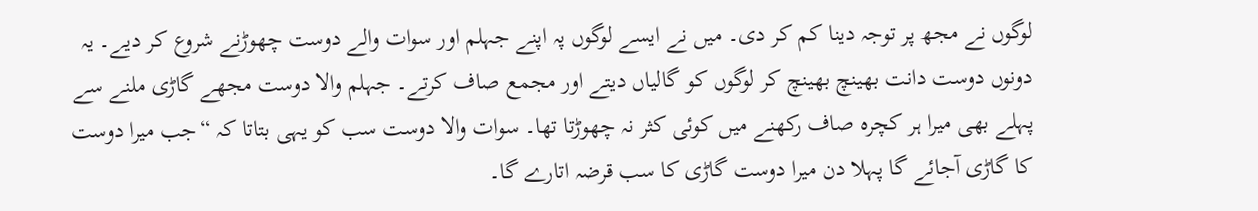لوگوں نے مجھ پر توجہ دینا کم کر دی۔ میں نے ایسے لوگوں پہ اپنے جہلم اور سوات والے دوست چھوڑنے شروع کر دیے۔ یہ دونوں دوست دانت بھینچ بھینچ کر لوگوں کو گالیاں دیتے اور مجمع صاف کرتے۔ جہلم والا دوست مجھے گاڑی ملنے سے پہلے بھی میرا ہر کچرہ صاف رکھنے میں کوئی کثر نہ چھوڑتا تھا۔ سوات والا دوست سب کو یہی بتاتا کہ “جب میرا دوست کا گاڑی آجائے گا پہلا دن میرا دوست گاڑی کا سب قرضہ اتارے گا۔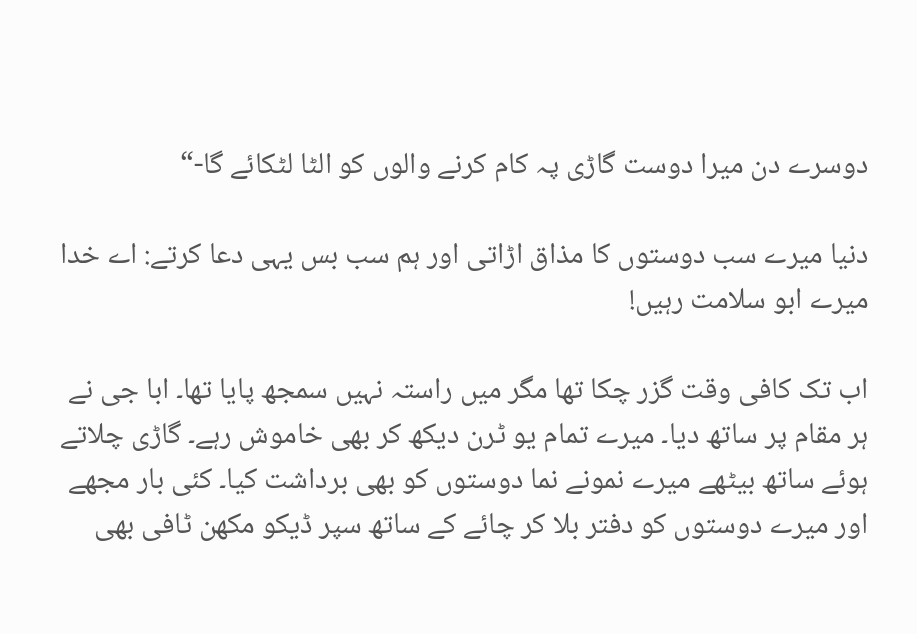دوسرے دن میرا دوست گاڑی پہ کام کرنے والوں کو الٹا لٹکائے گا-“

دنیا میرے سب دوستوں کا مذاق اڑاتی اور ہم سب بس یہی دعا کرتے: اے خدا میرے ابو سلامت رہیں!

اب تک کافی وقت گزر چکا تھا مگر میں راستہ نہیں سمجھ پایا تھا۔ ابا جی نے ہر مقام پر ساتھ دیا۔ میرے تمام یو ٹرن دیکھ کر بھی خاموش رہے۔ گاڑی چلاتے ہوئے ساتھ بیٹھے میرے نمونے نما دوستوں کو بھی برداشت کیا۔ کئی بار مجھے اور میرے دوستوں کو دفتر بلا کر چائے کے ساتھ سپر ڈیکو مکھن ٹافی بھی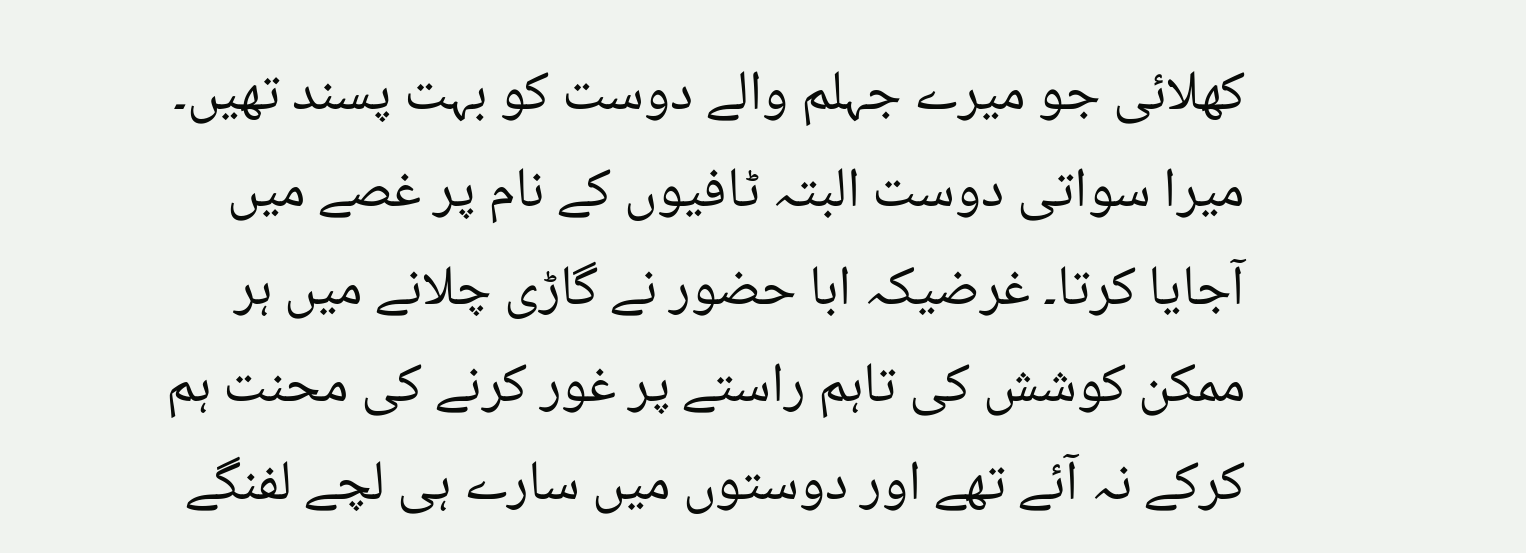کھلائی جو میرے جہلم والے دوست کو بہت پسند تھیں۔ میرا سواتی دوست البتہ ٹافیوں کے نام پر غصے میں آجایا کرتا۔ غرضیکہ ابا حضور نے گاڑی چلانے میں ہر ممکن کوشش کی تاہم راستے پر غور کرنے کی محنت ہم کرکے نہ آئے تھے اور دوستوں میں سارے ہی لچے لفنگے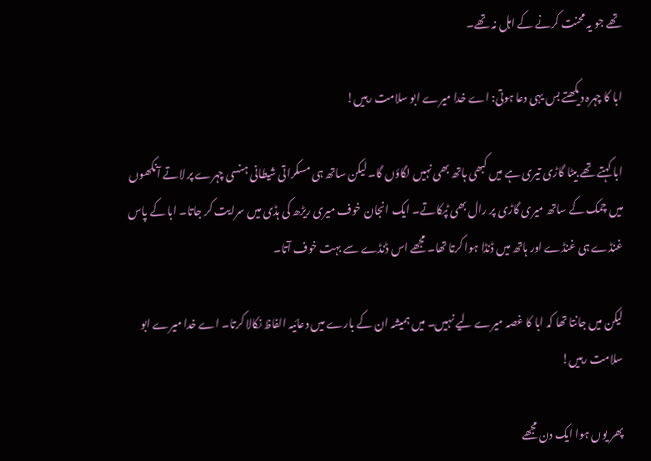تھے جو یہ محنت کرنے کے اہل نہ تھے۔

ابا کا چہرہ دیکھتے بس یہی دعا ہوتی: اے خدا میرے ابو سلامت رہیں!

ابا کہتے تھے بیٹا گاڑی تیری ہے میں کبھی ہاتھ بھی نہیں لگاؤں گا۔ لیکن ساتھ ہی مسکراتی شیطانی ہنسی چہرے پر لاتے آنکھوں میں چمک کے ساتھ میری گاڑی پر رال بھی ٹپکاتے۔ ایک انجان خوف میری ریڑھ کی ہڈی میں سرایت کر جاتا۔ ابا کے پاس غنڈے ہی غنڈے اور ہاتھ میں ڈنڈا ہوا کرتا تھا۔ مجھے اس ڈنڈے سے بہت خوف آتا۔

لیکن میں جانتا تھا کہ ابا کا غصہ میرے لیے نہیں۔ میں ہمیشہ ان کے بارے میں دعائیہ الفاظ نکالا کرتا۔ اے خدا میرے ابو سلامت رہیں!

پھر یوں ہوا ایک دن مجھے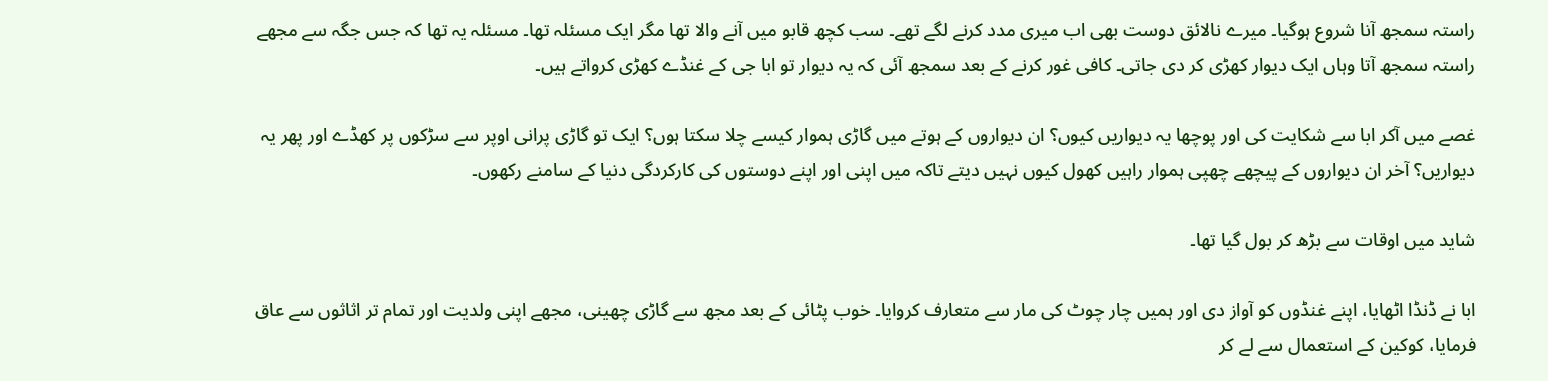راستہ سمجھ آنا شروع ہوگیا۔ میرے نالائق دوست بھی اب میری مدد کرنے لگے تھے۔ سب کچھ قابو میں آنے والا تھا مگر ایک مسئلہ تھا۔ مسئلہ یہ تھا کہ جس جگہ سے مجھے راستہ سمجھ آتا وہاں ایک دیوار کھڑی کر دی جاتی۔ کافی غور کرنے کے بعد سمجھ آئی کہ یہ دیوار تو ابا جی کے غنڈے کھڑی کرواتے ہیں۔

غصے میں آکر ابا سے شکایت کی اور پوچھا یہ دیواریں کیوں؟ ان دیواروں کے ہوتے میں گاڑی ہموار کیسے چلا سکتا ہوں؟ ایک تو گاڑی پرانی اوپر سے سڑکوں پر کھڈے اور پھر یہ دیواریں؟ آخر ان دیواروں کے پیچھے چھپی ہموار راہیں کھول کیوں نہیں دیتے تاکہ میں اپنی اور اپنے دوستوں کی کارکردگی دنیا کے سامنے رکھوں۔

شاید میں اوقات سے بڑھ کر بول گیا تھا۔

ابا نے ڈنڈا اٹھایا، اپنے غنڈوں کو آواز دی اور ہمیں چار چوٹ کی مار سے متعارف کروایا۔ خوب پٹائی کے بعد مجھ سے گاڑی چھینی، مجھے اپنی ولدیت اور تمام تر اثاثوں سے عاق فرمایا، کوکین کے استعمال سے لے کر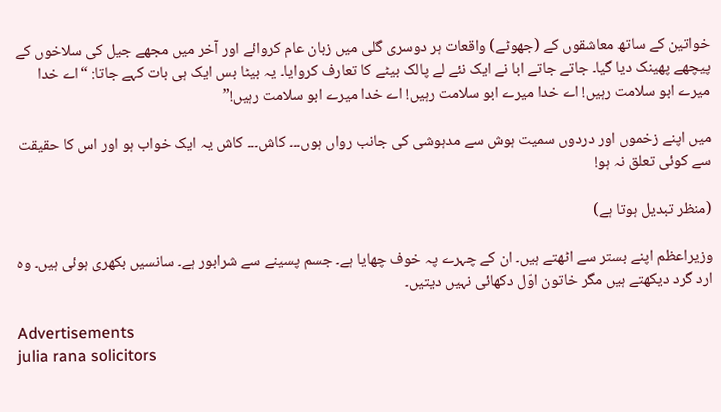خواتین کے ساتھ معاشقوں کے (جھوٹے) واقعات ہر دوسری گلی میں زبان عام کروائے اور آخر میں مجھے جیل کی سلاخوں کے پیچھے پھینک دیا گیا۔ جاتے جاتے ابا نے ایک نئے لے پالک بیٹے کا تعارف کروایا۔ یہ بیٹا بس ایک ہی بات کہے جاتا: “اے خدا میرے ابو سلامت رہیں! اے خدا میرے ابو سلامت رہیں! اے خدا میرے ابو سلامت رہیں!”

میں اپنے زخموں اور دردوں سمیت ہوش سے مدہوشی کی جانب رواں ہوں۔۔۔ کاش۔۔۔ کاش یہ ایک خواب ہو اور اس کا حقیقت سے کوئی تعلق نہ ہو!

(منظر تبدیل ہوتا ہے)

وزیراعظم اپنے بستر سے اٹھتے ہیں۔ ان کے چہرے پہ خوف چھایا ہے۔ جسم پسینے سے شرابور ہے۔ سانسیں بکھری ہوئی ہیں۔ وہ ارد گرد دیکھتے ہیں مگر خاتون اوّل دکھائی نہیں دیتیں۔

Advertisements
julia rana solicitors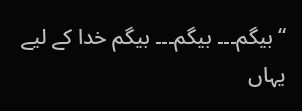“بیگم۔۔۔ بیگم۔۔۔ بیگم خدا کے لیے یہاں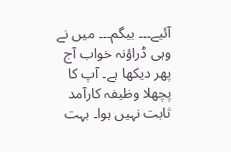آئیے۔۔۔ بیگم۔۔۔ میں نے وہی ڈراؤنہ خواب آج پھر دیکھا ہے۔ آپ کا پچھلا وظیفہ کارآمد ثابت نہیں ہوا۔ بہت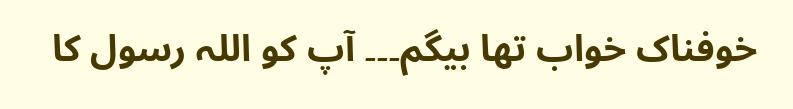خوفناک خواب تھا بیگم۔۔۔ آپ کو اللہ رسول کا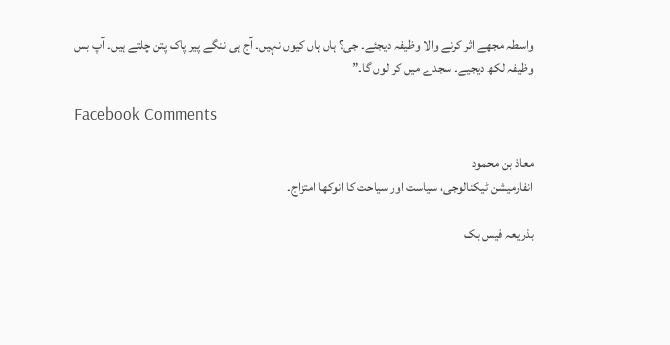واسطہ مجھے اثر کرنے والا وظیفہ دیجئے۔ جی؟ ہاں ہاں کیوں نہیں۔ آج ہی ننگے پیر پاک پتن چلتے ہیں۔ آپ بس وظیفہ لکھ دیجیے۔ سجدے میں کر لوں گا۔”

Facebook Comments

معاذ بن محمود
انفارمیشن ٹیکنالوجی، سیاست اور سیاحت کا انوکھا امتزاج۔

بذریعہ فیس بک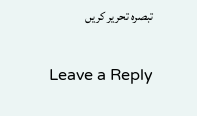تبصرہ تحریر کریں

Leave a Reply